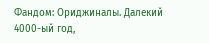Фандом: Ориджиналы. Далекий 4000-ый год,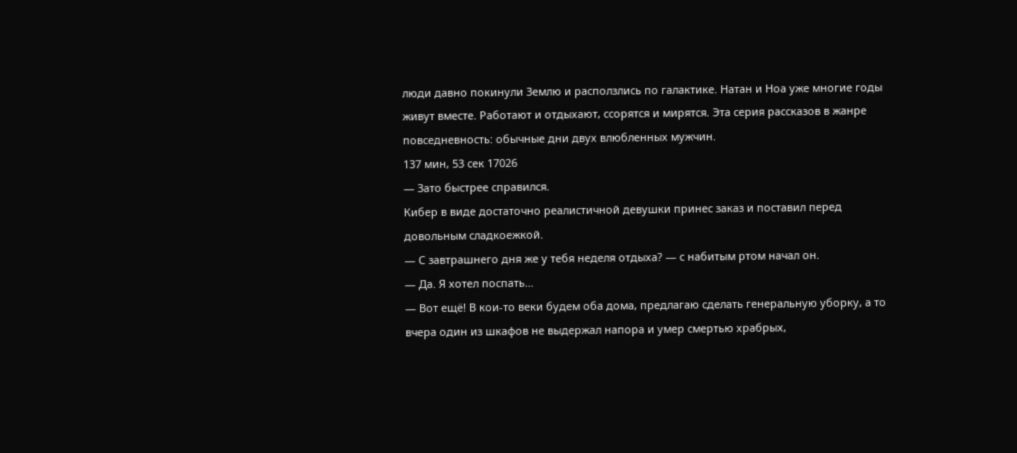люди давно покинули Землю и расползлись по галактике. Натан и Ноа уже многие годы живут вместе. Работают и отдыхают, ссорятся и мирятся. Эта серия рассказов в жанре повседневность: обычные дни двух влюбленных мужчин.
137 мин, 53 сек 17026
— Зато быстрее справился.
Кибер в виде достаточно реалистичной девушки принес заказ и поставил перед довольным сладкоежкой.
— С завтрашнего дня же у тебя неделя отдыха? — с набитым ртом начал он.
— Да. Я хотел поспать…
— Вот ещё! В кои-то веки будем оба дома, предлагаю сделать генеральную уборку, а то вчера один из шкафов не выдержал напора и умер смертью храбрых,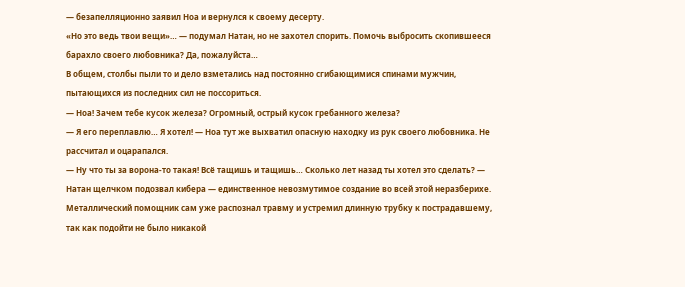— безапелляционно заявил Ноа и вернулся к своему десерту.
«Но это ведь твои вещи»… — подумал Натан, но не захотел спорить. Помочь выбросить скопившееся барахло своего любовника? Да, пожалуйста…
В общем, столбы пыли то и дело взметались над постоянно сгибающимися спинами мужчин, пытающихся из последних сил не поссориться.
— Ноа! Зачем тебе кусок железа? Огромный, острый кусок гребанного железа?
— Я его переплавлю… Я хотел! — Ноа тут же выхватил опасную находку из рук своего любовника. Не рассчитал и оцарапался.
— Ну что ты за ворона-то такая! Всё тащишь и тащишь… Сколько лет назад ты хотел это сделать? — Натан щелчком подозвал кибера — единственное невозмутимое создание во всей этой неразберихе. Металлический помощник сам уже распознал травму и устремил длинную трубку к пострадавшему, так как подойти не было никакой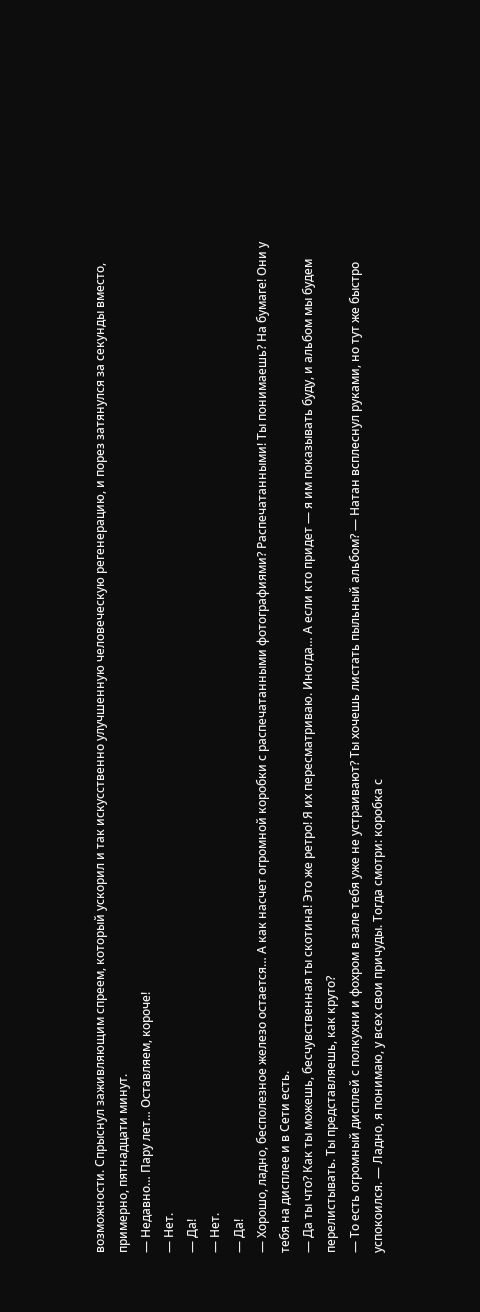возможности. Спрыснул заживляющим спреем, который ускорил и так искусственно улучшенную человеческую регенерацию, и порез затянулся за секунды вместо, примерно, пятнадцати минут.
— Недавно… Пару лет… Оставляем, короче!
— Нет.
— Да!
— Нет.
— Да!
— Хорошо, ладно, бесполезное железо остается… А как насчет огромной коробки с распечатанными фотографиями? Распечатанными! Ты понимаешь? На бумаге! Они у тебя на дисплее и в Сети есть.
— Да ты что? Как ты можешь, бесчувственная ты скотина! Это же ретро! Я их пересматриваю. Иногда… А если кто придет — я им показывать буду, и альбом мы будем перелистывать. Ты представляешь, как круто?
— То есть огромный дисплей с полкухни и фохром в зале тебя уже не устраивают? Ты хочешь листать пыльный альбом? — Натан всплеснул руками, но тут же быстро успокоился. — Ладно, я понимаю, у всех свои причуды. Тогда смотри: коробка с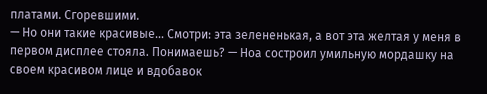платами. Сгоревшими.
— Но они такие красивые… Смотри: эта зелененькая, а вот эта желтая у меня в первом дисплее стояла. Понимаешь? — Ноа состроил умильную мордашку на своем красивом лице и вдобавок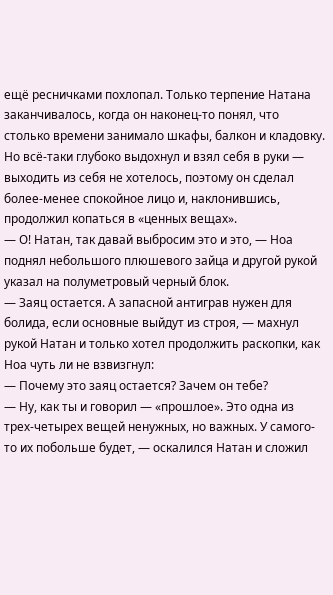ещё ресничками похлопал. Только терпение Натана заканчивалось, когда он наконец-то понял, что столько времени занимало шкафы, балкон и кладовку. Но всё-таки глубоко выдохнул и взял себя в руки — выходить из себя не хотелось, поэтому он сделал более-менее спокойное лицо и, наклонившись, продолжил копаться в «ценных вещах».
— О! Натан, так давай выбросим это и это, — Ноа поднял небольшого плюшевого зайца и другой рукой указал на полуметровый черный блок.
— Заяц остается. А запасной антиграв нужен для болида, если основные выйдут из строя, — махнул рукой Натан и только хотел продолжить раскопки, как Ноа чуть ли не взвизгнул:
— Почему это заяц остается? Зачем он тебе?
— Ну, как ты и говорил — «прошлое». Это одна из трех-четырех вещей ненужных, но важных. У самого-то их побольше будет, — оскалился Натан и сложил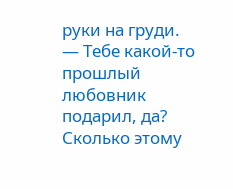руки на груди.
— Тебе какой-то прошлый любовник подарил, да? Сколько этому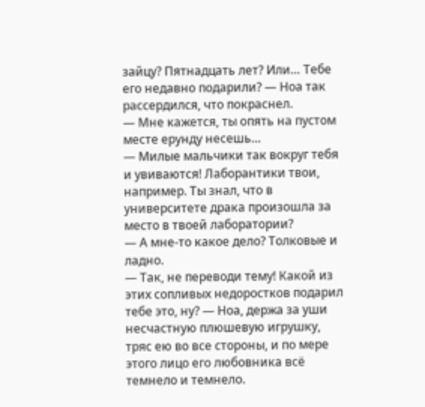зайцу? Пятнадцать лет? Или… Тебе его недавно подарили? — Ноа так рассердился, что покраснел.
— Мне кажется, ты опять на пустом месте ерунду несешь…
— Милые мальчики так вокруг тебя и увиваются! Лаборантики твои, например. Ты знал, что в университете драка произошла за место в твоей лаборатории?
— А мне-то какое дело? Толковые и ладно.
— Так, не переводи тему! Какой из этих сопливых недоростков подарил тебе это, ну? — Ноа, держа за уши несчастную плюшевую игрушку, тряс ею во все стороны, и по мере этого лицо его любовника всё темнело и темнело.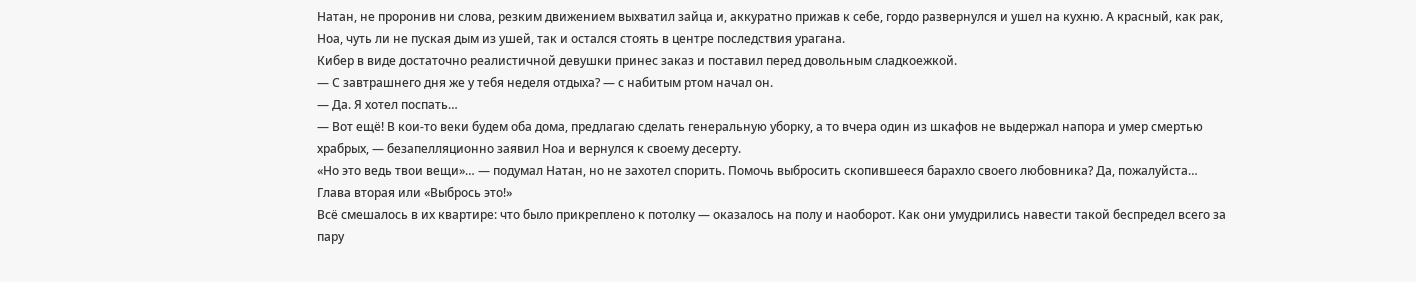Натан, не проронив ни слова, резким движением выхватил зайца и, аккуратно прижав к себе, гордо развернулся и ушел на кухню. А красный, как рак, Ноа, чуть ли не пуская дым из ушей, так и остался стоять в центре последствия урагана.
Кибер в виде достаточно реалистичной девушки принес заказ и поставил перед довольным сладкоежкой.
— С завтрашнего дня же у тебя неделя отдыха? — с набитым ртом начал он.
— Да. Я хотел поспать…
— Вот ещё! В кои-то веки будем оба дома, предлагаю сделать генеральную уборку, а то вчера один из шкафов не выдержал напора и умер смертью храбрых, — безапелляционно заявил Ноа и вернулся к своему десерту.
«Но это ведь твои вещи»… — подумал Натан, но не захотел спорить. Помочь выбросить скопившееся барахло своего любовника? Да, пожалуйста…
Глава вторая или «Выбрось это!»
Всё смешалось в их квартире: что было прикреплено к потолку — оказалось на полу и наоборот. Как они умудрились навести такой беспредел всего за пару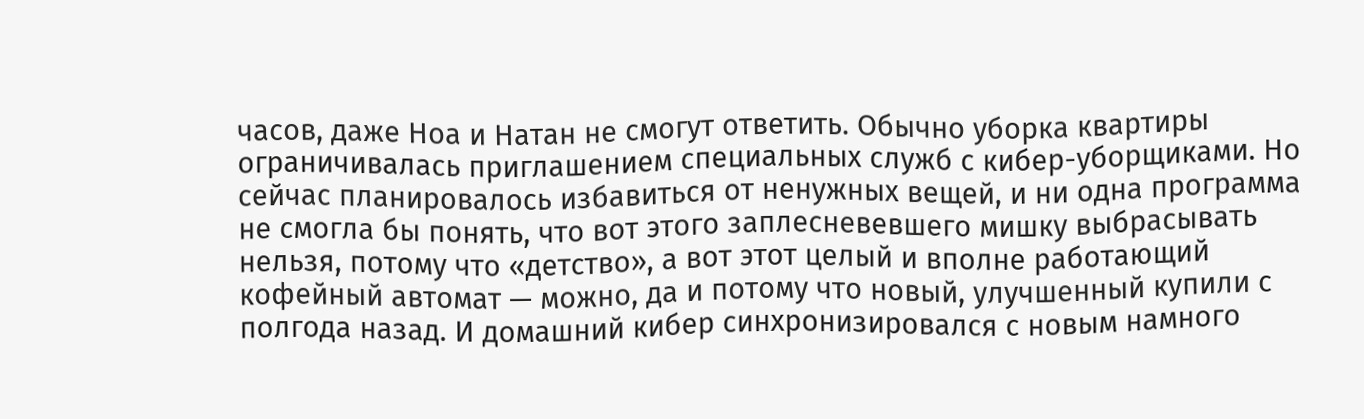часов, даже Ноа и Натан не смогут ответить. Обычно уборка квартиры ограничивалась приглашением специальных служб с кибер-уборщиками. Но сейчас планировалось избавиться от ненужных вещей, и ни одна программа не смогла бы понять, что вот этого заплесневевшего мишку выбрасывать нельзя, потому что «детство», а вот этот целый и вполне работающий кофейный автомат — можно, да и потому что новый, улучшенный купили с полгода назад. И домашний кибер синхронизировался с новым намного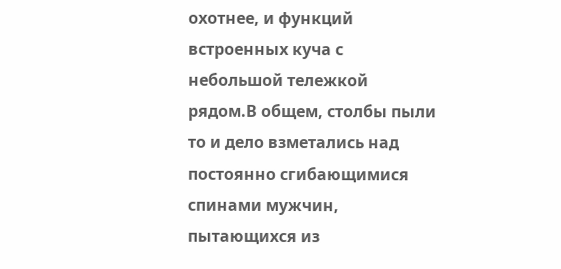охотнее, и функций встроенных куча с небольшой тележкой рядом.В общем, столбы пыли то и дело взметались над постоянно сгибающимися спинами мужчин, пытающихся из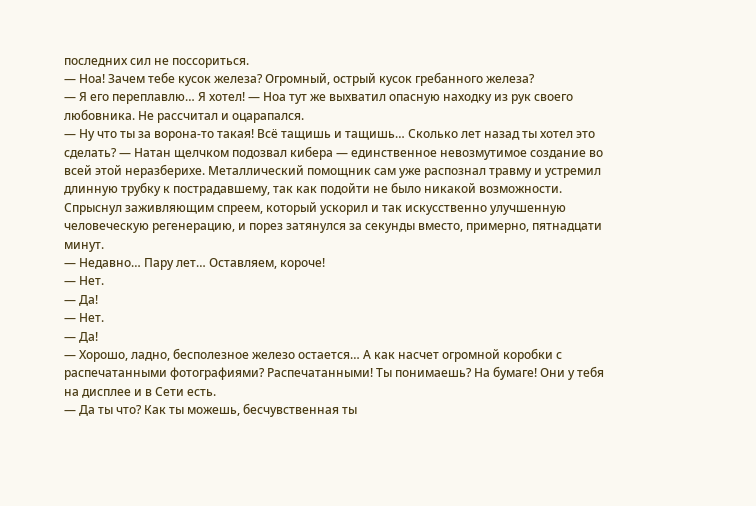последних сил не поссориться.
— Ноа! Зачем тебе кусок железа? Огромный, острый кусок гребанного железа?
— Я его переплавлю… Я хотел! — Ноа тут же выхватил опасную находку из рук своего любовника. Не рассчитал и оцарапался.
— Ну что ты за ворона-то такая! Всё тащишь и тащишь… Сколько лет назад ты хотел это сделать? — Натан щелчком подозвал кибера — единственное невозмутимое создание во всей этой неразберихе. Металлический помощник сам уже распознал травму и устремил длинную трубку к пострадавшему, так как подойти не было никакой возможности. Спрыснул заживляющим спреем, который ускорил и так искусственно улучшенную человеческую регенерацию, и порез затянулся за секунды вместо, примерно, пятнадцати минут.
— Недавно… Пару лет… Оставляем, короче!
— Нет.
— Да!
— Нет.
— Да!
— Хорошо, ладно, бесполезное железо остается… А как насчет огромной коробки с распечатанными фотографиями? Распечатанными! Ты понимаешь? На бумаге! Они у тебя на дисплее и в Сети есть.
— Да ты что? Как ты можешь, бесчувственная ты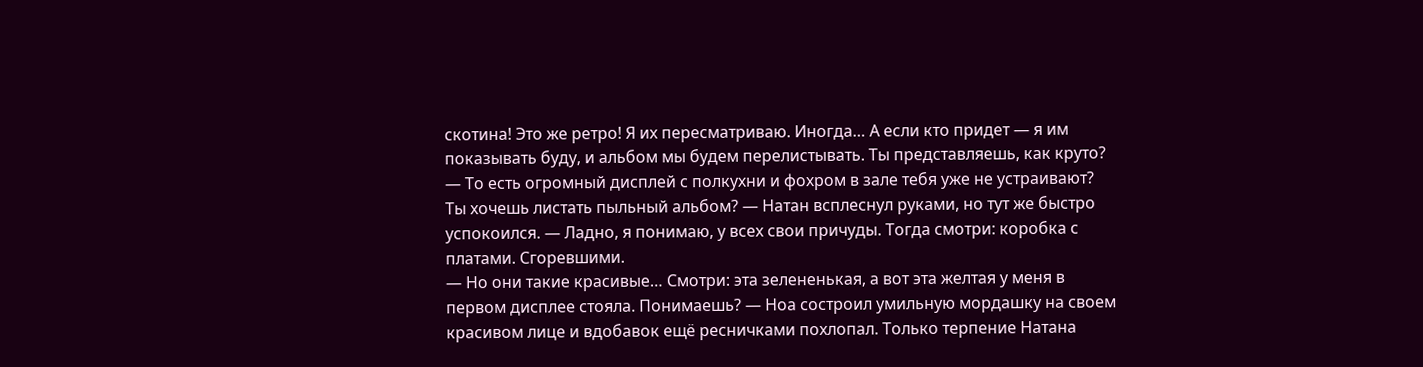скотина! Это же ретро! Я их пересматриваю. Иногда… А если кто придет — я им показывать буду, и альбом мы будем перелистывать. Ты представляешь, как круто?
— То есть огромный дисплей с полкухни и фохром в зале тебя уже не устраивают? Ты хочешь листать пыльный альбом? — Натан всплеснул руками, но тут же быстро успокоился. — Ладно, я понимаю, у всех свои причуды. Тогда смотри: коробка с платами. Сгоревшими.
— Но они такие красивые… Смотри: эта зелененькая, а вот эта желтая у меня в первом дисплее стояла. Понимаешь? — Ноа состроил умильную мордашку на своем красивом лице и вдобавок ещё ресничками похлопал. Только терпение Натана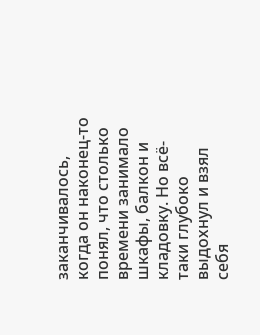заканчивалось, когда он наконец-то понял, что столько времени занимало шкафы, балкон и кладовку. Но всё-таки глубоко выдохнул и взял себя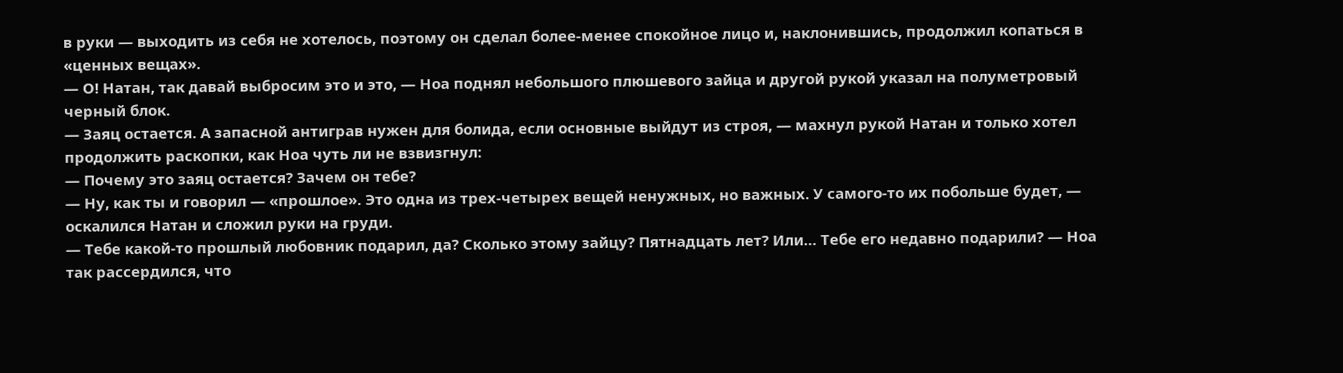в руки — выходить из себя не хотелось, поэтому он сделал более-менее спокойное лицо и, наклонившись, продолжил копаться в «ценных вещах».
— О! Натан, так давай выбросим это и это, — Ноа поднял небольшого плюшевого зайца и другой рукой указал на полуметровый черный блок.
— Заяц остается. А запасной антиграв нужен для болида, если основные выйдут из строя, — махнул рукой Натан и только хотел продолжить раскопки, как Ноа чуть ли не взвизгнул:
— Почему это заяц остается? Зачем он тебе?
— Ну, как ты и говорил — «прошлое». Это одна из трех-четырех вещей ненужных, но важных. У самого-то их побольше будет, — оскалился Натан и сложил руки на груди.
— Тебе какой-то прошлый любовник подарил, да? Сколько этому зайцу? Пятнадцать лет? Или… Тебе его недавно подарили? — Ноа так рассердился, что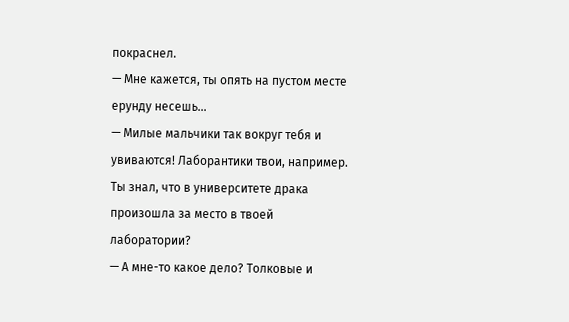покраснел.
— Мне кажется, ты опять на пустом месте ерунду несешь…
— Милые мальчики так вокруг тебя и увиваются! Лаборантики твои, например. Ты знал, что в университете драка произошла за место в твоей лаборатории?
— А мне-то какое дело? Толковые и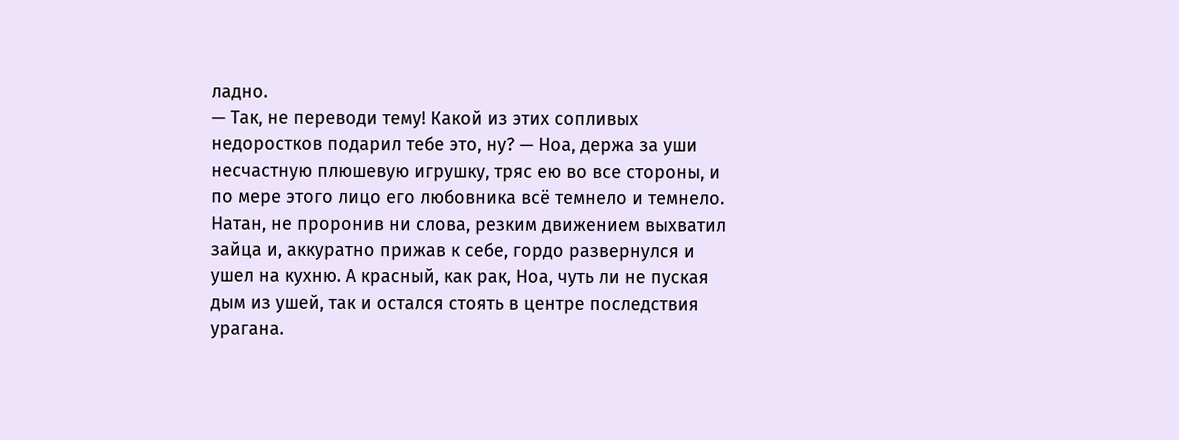ладно.
— Так, не переводи тему! Какой из этих сопливых недоростков подарил тебе это, ну? — Ноа, держа за уши несчастную плюшевую игрушку, тряс ею во все стороны, и по мере этого лицо его любовника всё темнело и темнело.
Натан, не проронив ни слова, резким движением выхватил зайца и, аккуратно прижав к себе, гордо развернулся и ушел на кухню. А красный, как рак, Ноа, чуть ли не пуская дым из ушей, так и остался стоять в центре последствия урагана.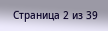Страница 2 из 39